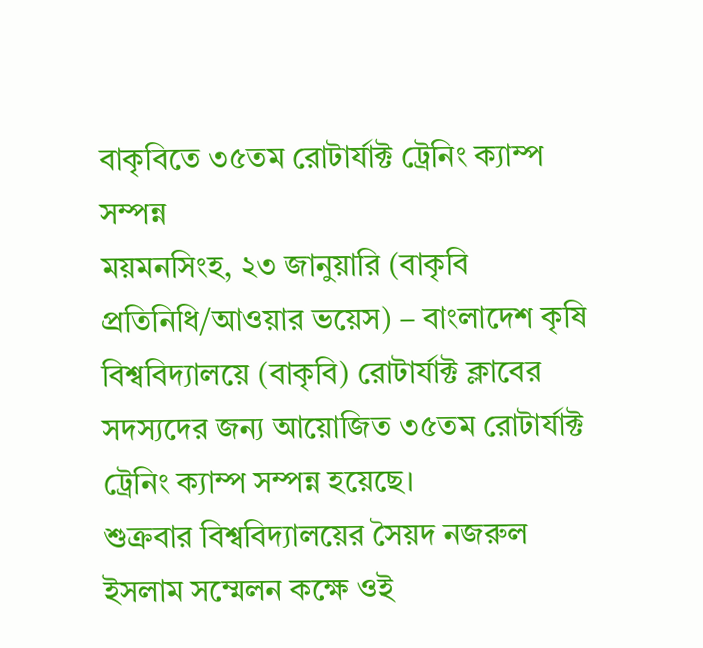বাকৃবিতে ৩৫তম রোটার্যাক্ট ট্রেনিং ক্যাম্প সম্পন্ন
ময়মনসিংহ, ২৩ জানুয়ারি (বাকৃবি প্রতিনিধি/আওয়ার ভয়েস) – বাংলাদেশ কৃষি বিশ্ববিদ্যালয়ে (বাকৃবি) রোটার্যাক্ট ক্লাবের সদস্যদের জন্য আয়োজিত ৩৫তম রোটার্যাক্ট ট্রেনিং ক্যাম্প সম্পন্ন হয়েছে।
শুক্রবার বিশ্ববিদ্যালয়ের সৈয়দ নজরুল ইসলাম সম্মেলন কক্ষে ওই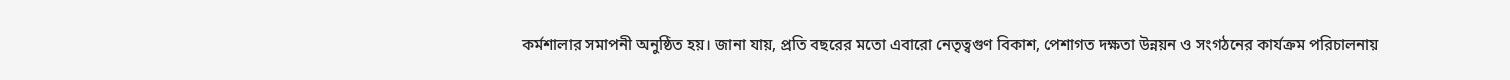কর্মশালার সমাপনী অনুষ্ঠিত হয়। জানা যায়, প্রতি বছরের মতো এবারো নেতৃত্বগুণ বিকাশ, পেশাগত দক্ষতা উন্নয়ন ও সংগঠনের কার্যক্রম পরিচালনায়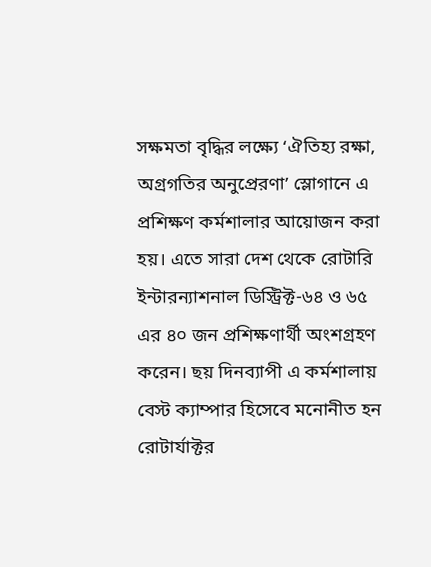সক্ষমতা বৃদ্ধির লক্ষ্যে ‘ঐতিহ্য রক্ষা, অগ্রগতির অনুপ্রেরণা’ স্লোগানে এ প্রশিক্ষণ কর্মশালার আয়োজন করা হয়। এতে সারা দেশ থেকে রোটারি ইন্টারন্যাশনাল ডিস্ট্রিক্ট-৬৪ ও ৬৫ এর ৪০ জন প্রশিক্ষণার্থী অংশগ্রহণ করেন। ছয় দিনব্যাপী এ কর্মশালায় বেস্ট ক্যাম্পার হিসেবে মনোনীত হন রোটার্যাক্টর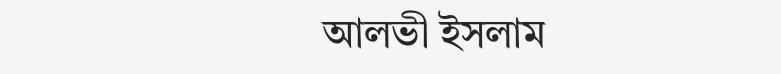আলভী ইসলাম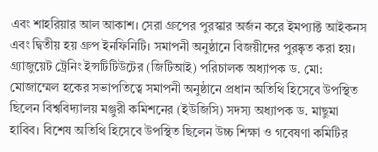এবং শাহরিয়ার আল আকাশ। সেরা গ্রুপের পুরস্কার অর্জন করে ইমপ্যাক্ট আইকনস এবং দ্বিতীয় হয় গ্রুপ ইনফিনিটি। সমাপনী অনুষ্ঠানে বিজয়ীদের পুরষ্কৃত করা হয়।
গ্র্যাজুয়েট ট্রেনিং ইন্সটিটিউটের (জিটিআই) পরিচালক অধ্যাপক ড. মো: মোজাম্মেল হকের সভাপতিত্বে সমাপনী অনুষ্ঠানে প্রধান অতিথি হিসেবে উপস্থিত ছিলেন বিশ্ববিদ্যালয় মঞ্জুরী কমিশনের (ইউজিসি) সদস্য অধ্যাপক ড. মাছুমা হাবিব। বিশেষ অতিথি হিসেবে উপস্থিত ছিলেন উচ্চ শিক্ষা ও গবেষণা কমিটির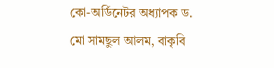কো-অর্ডিনেটর অধ্যাপক ড. মো সামছুল আলম, বাকৃবি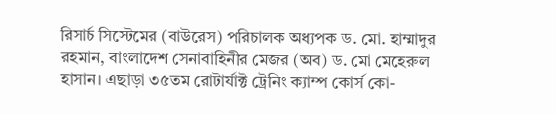রিসার্চ সিস্টেমের (বাউরেস) পরিচালক অধ্যপক ড. মো. হাম্মাদুর রহমান, বাংলাদেশ সেনাবাহিনীর মেজর (অব) ড. মো মেহেরুল হাসান। এছাড়া ৩৫তম রোটার্যাক্ট ট্রেনিং ক্যাম্প কোর্স কো-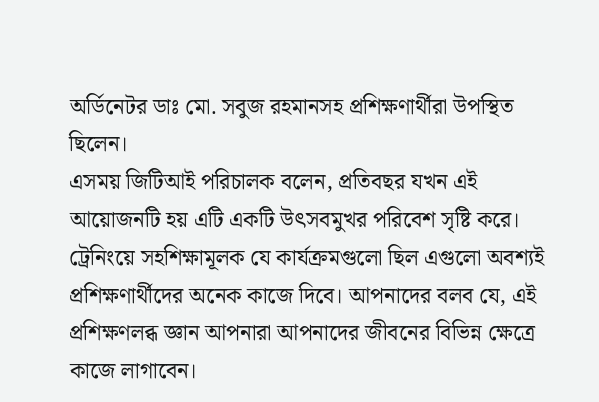অর্ডিনেটর ডাঃ মো. সবুজ রহমানসহ প্রশিক্ষণার্থীরা উপস্থিত ছিলেন।
এসময় জিটিআই পরিচালক বলেন, প্রতিবছর যখন এই আয়োজনটি হয় এটি একটি উৎসবমুখর পরিবেশ সৃষ্টি করে। ট্রেনিংয়ে সহশিক্ষামূলক যে কার্যক্রমগুলো ছিল এগুলো অবশ্যই প্রশিক্ষণার্থীদের অনেক কাজে দিবে। আপনাদের বলব যে, এই প্রশিক্ষণলব্ধ জ্ঞান আপনারা আপনাদের জীবনের বিভিন্ন ক্ষেত্রে কাজে লাগাবেন।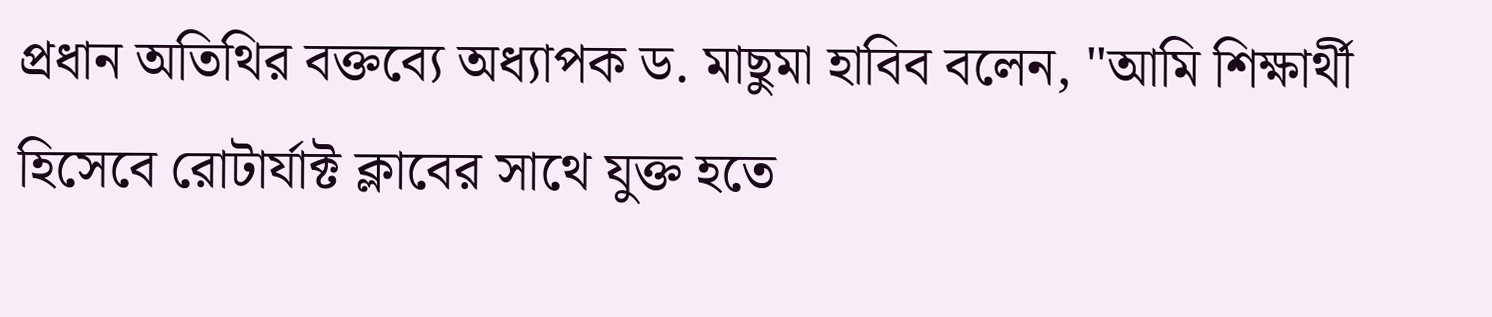প্রধান অতিথির বক্তব্যে অধ্যাপক ড. মাছুমা হাবিব বলেন, "আমি শিক্ষার্থী হিসেবে রোটার্যাক্ট ক্লাবের সাথে যুক্ত হতে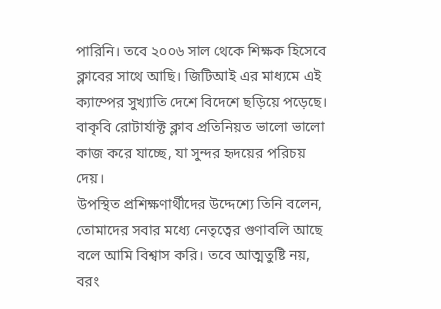পারিনি। তবে ২০০৬ সাল থেকে শিক্ষক হিসেবে ক্লাবের সাথে আছি। জিটিআই এর মাধ্যমে এই ক্যাম্পের সুখ্যাতি দেশে বিদেশে ছড়িয়ে পড়েছে। বাকৃবি রোটার্যাক্ট ক্লাব প্রতিনিয়ত ভালো ভালো কাজ করে যাচ্ছে, যা সুন্দর হৃদয়ের পরিচয় দেয়।
উপস্থিত প্রশিক্ষণার্থীদের উদ্দেশ্যে তিনি বলেন, তোমাদের সবার মধ্যে নেতৃত্বের গুণাবলি আছে বলে আমি বিশ্বাস করি। তবে আত্মতুষ্টি নয়, বরং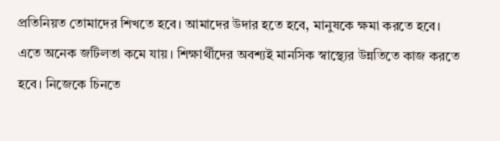প্রতিনিয়ত তোমাদের শিখতে হবে। আমাদের উদার হতে হবে, মানুষকে ক্ষমা করতে হবে। এতে অনেক জটিলতা কমে যায়। শিক্ষার্থীদের অবশ্যই মানসিক স্বাস্থ্যের উন্নতিতে কাজ করতে হবে। নিজেকে চিনতে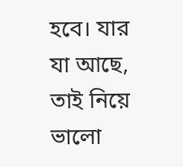হবে। যার যা আছে, তাই নিয়ে ভালো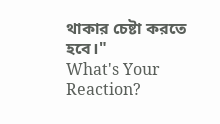থাকার চেষ্টা করতে হবে।"
What's Your Reaction?